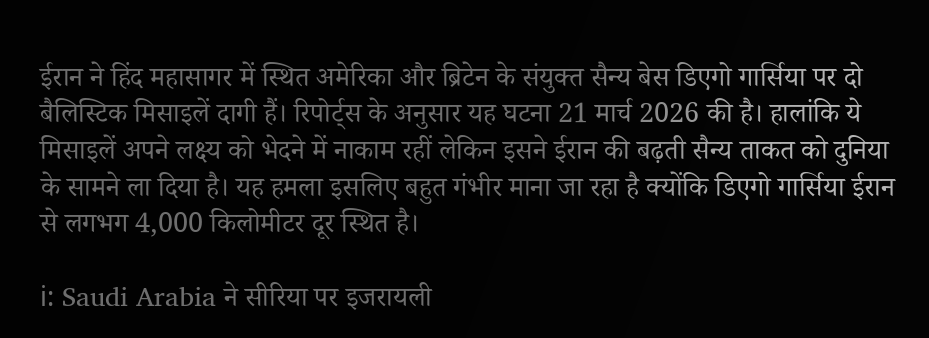ईरान ने हिंद महासागर में स्थित अमेरिका और ब्रिटेन के संयुक्त सैन्य बेस डिएगो गार्सिया पर दो बैलिस्टिक मिसाइलें दागी हैं। रिपोर्ट्स के अनुसार यह घटना 21 मार्च 2026 की है। हालांकि ये मिसाइलें अपने लक्ष्य को भेदने में नाकाम रहीं लेकिन इसने ईरान की बढ़ती सैन्य ताकत को दुनिया के सामने ला दिया है। यह हमला इसलिए बहुत गंभीर माना जा रहा है क्योंकि डिएगो गार्सिया ईरान से लगभग 4,000 किलोमीटर दूर स्थित है।

ℹ: Saudi Arabia ने सीरिया पर इजरायली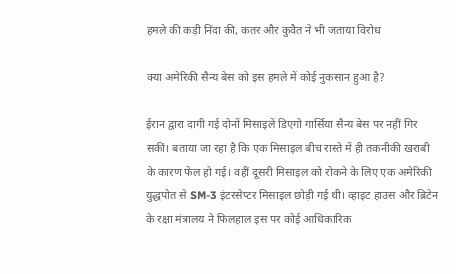हमले की कड़ी निंदा की, कतर और कुवैत ने भी जताया विरोध

क्या अमेरिकी सैन्य बेस को इस हमले में कोई नुकसान हुआ है?

ईरान द्वारा दागी गई दोनों मिसाइलें डिएगो गार्सिया सैन्य बेस पर नहीं गिर सकीं। बताया जा रहा है कि एक मिसाइल बीच रास्ते में ही तकनीकी खराबी के कारण फेल हो गई। वहीं दूसरी मिसाइल को रोकने के लिए एक अमेरिकी युद्धपोत से SM-3 इंटरसेप्टर मिसाइल छोड़ी गई थी। व्हाइट हाउस और ब्रिटेन के रक्षा मंत्रालय ने फिलहाल इस पर कोई आधिकारिक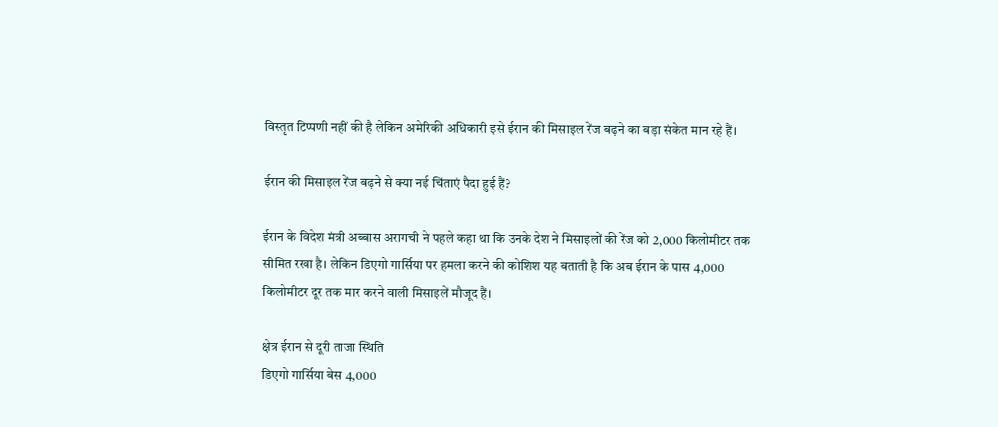विस्तृत टिप्पणी नहीं की है लेकिन अमेरिकी अधिकारी इसे ईरान की मिसाइल रेंज बढ़ने का बड़ा संकेत मान रहे हैं।

ईरान की मिसाइल रेंज बढ़ने से क्या नई चिंताएं पैदा हुई हैं?

ईरान के विदेश मंत्री अब्बास अरागची ने पहले कहा था कि उनके देश ने मिसाइलों की रेंज को 2,000 किलोमीटर तक सीमित रखा है। लेकिन डिएगो गार्सिया पर हमला करने की कोशिश यह बताती है कि अब ईरान के पास 4,000 किलोमीटर दूर तक मार करने वाली मिसाइलें मौजूद हैं।

क्षेत्र ईरान से दूरी ताजा स्थिति
डिएगो गार्सिया बेस 4,000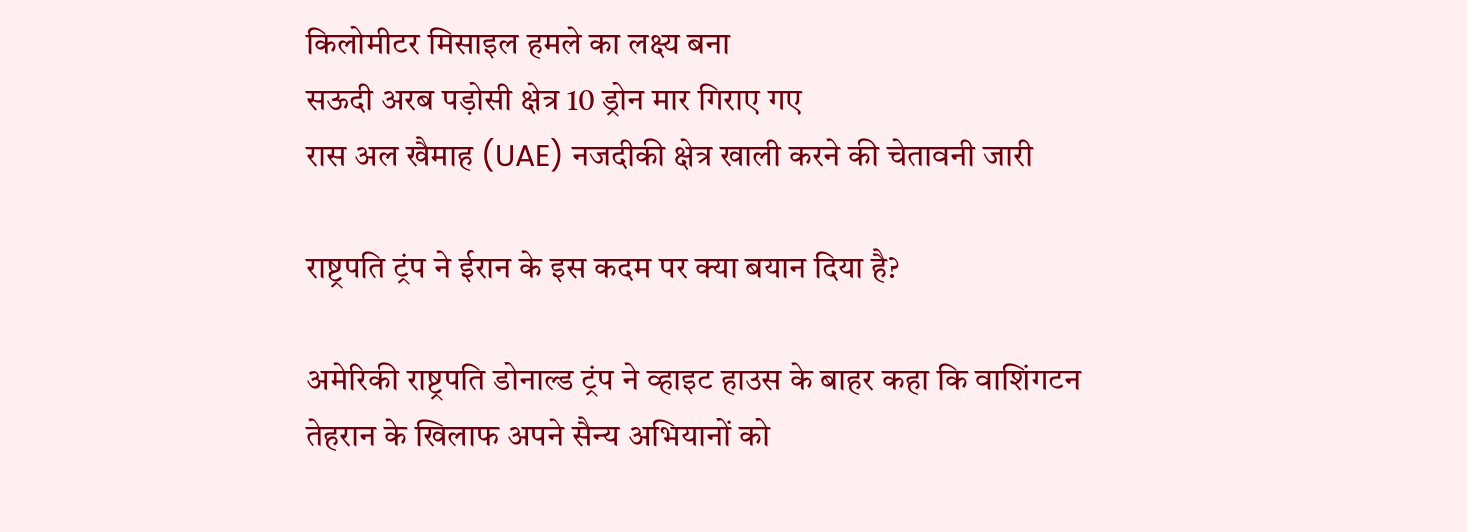किलोमीटर मिसाइल हमले का लक्ष्य बना
सऊदी अरब पड़ोसी क्षेत्र 10 ड्रोन मार गिराए गए
रास अल खैमाह (UAE) नजदीकी क्षेत्र खाली करने की चेतावनी जारी

राष्ट्रपति ट्रंप ने ईरान के इस कदम पर क्या बयान दिया है?

अमेरिकी राष्ट्रपति डोनाल्ड ट्रंप ने व्हाइट हाउस के बाहर कहा कि वाशिंगटन तेहरान के खिलाफ अपने सैन्य अभियानों को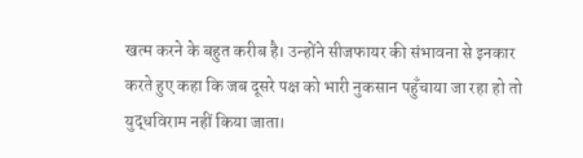खत्म करने के बहुत करीब है। उन्होंने सीजफायर की संभावना से इनकार करते हुए कहा कि जब दूसरे पक्ष को भारी नुकसान पहुँचाया जा रहा हो तो युद्धविराम नहीं किया जाता।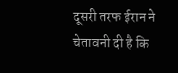दूसरी तरफ ईरान ने चेतावनी दी है कि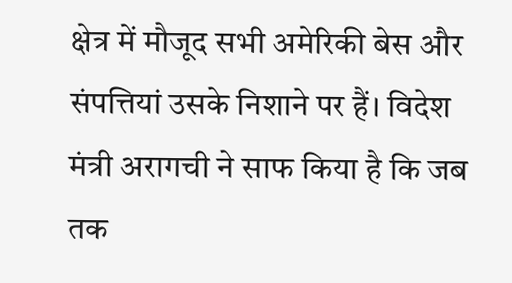क्षेत्र में मौजूद सभी अमेरिकी बेस और संपत्तियां उसके निशाने पर हैं। विदेश मंत्री अरागची ने साफ किया है कि जब तक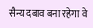सैन्य दबाव बना रहेगा वे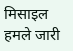मिसाइल हमले जारी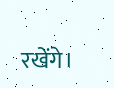रखेंगे।